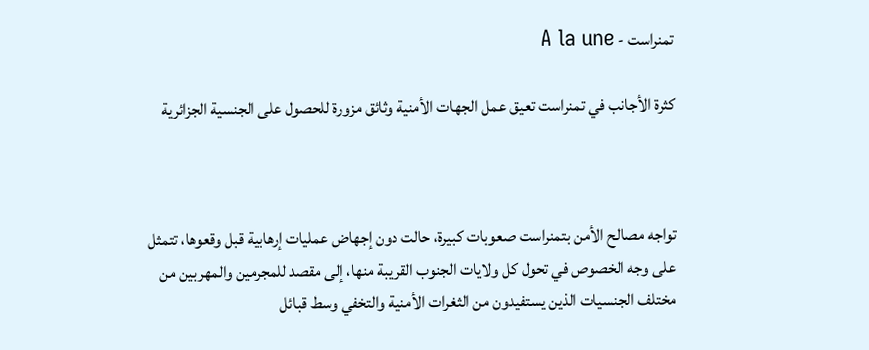تمنراست - A la une

كثرة الأجانب في تمنراست تعيق عمل الجهات الأمنية وثائق مزورة للحصول على الجنسية الجزائرية



تواجه مصالح الأمن بتمنراست صعوبات كبيرة، حالت دون إجهاض عمليات إرهابية قبل وقعوها، تتمثل على وجه الخصوص في تحول كل ولايات الجنوب القريبة منها، إلى مقصد للمجرمين والمهربين من مختلف الجنسيات الذين يستفيدون من الثغرات الأمنية والتخفي وسط قبائل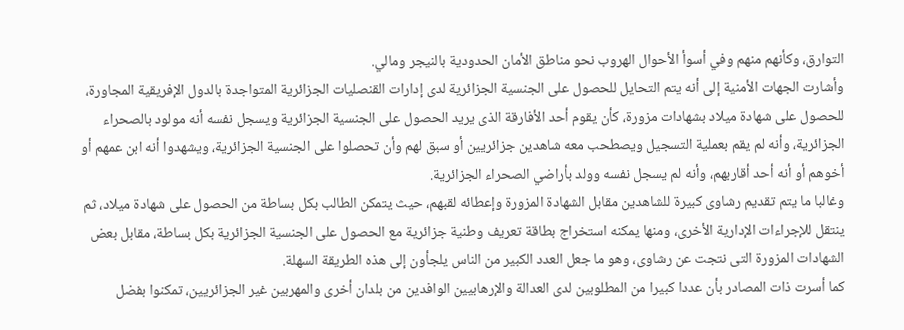التوارق، وكأنهم منهم وفي أسوأ الأحوال الهروب نحو مناطق الأمان الحدودية بالنيجر ومالي.
وأشارت الجهات الأمنية إلى أنه يتم التحايل للحصول على الجنسية الجزائرية لدى إدارات القنصليات الجزائرية المتواجدة بالدول الإفريقية المجاورة، للحصول على شهادة ميلاد بشهادات مزورة، كأن يقوم أحد الأفارقة الذى يريد الحصول على الجنسية الجزائرية ويسجل نفسه أنه مولود بالصحراء الجزائرية، وأنه لم يقم بعملية التسجيل ويصطحب معه شاهدين جزائريين أو سبق لهم وأن تحصلوا على الجنسية الجزائرية، ويشهدوا أنه ابن عمهم أو أخوهم أو أنه أحد أقاربهم، وأنه لم يسجل نفسه وولد بأراضي الصحراء الجزائرية.
وغالبا ما يتم تقديم رشاوى كبيرة للشاهدين مقابل الشهادة المزورة وإعطائه لقبهم، حيث يتمكن الطالب بكل بساطة من الحصول على شهادة ميلاد، ثم ينتقل للإجراءات الإدارية الأخرى، ومنها يمكنه استخراج بطاقة تعريف وطنية جزائرية مع الحصول على الجنسية الجزائرية بكل بساطة، مقابل بعض الشهادات المزورة التى نتجت عن رشاوى، وهو ما جعل العدد الكبير من الناس يلجأون إلى هذه الطريقة السهلة.
كما أسرت ذات المصادر بأن عددا كبيرا من المطلوبين لدى العدالة والإرهابيين الوافدين من بلدان أخرى والمهربين غير الجزائريين، تمكنوا بفضل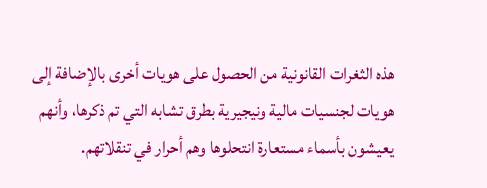هذه الثغرات القانونية من الحصول على هويات أخرى بالإضافة إلى هويات لجنسيات مالية ونيجيرية بطرق تشابه التي تم ذكرها، وأنهم يعيشون بأسماء مستعارة انتحلوها وهم أحرار في تنقلاتهم.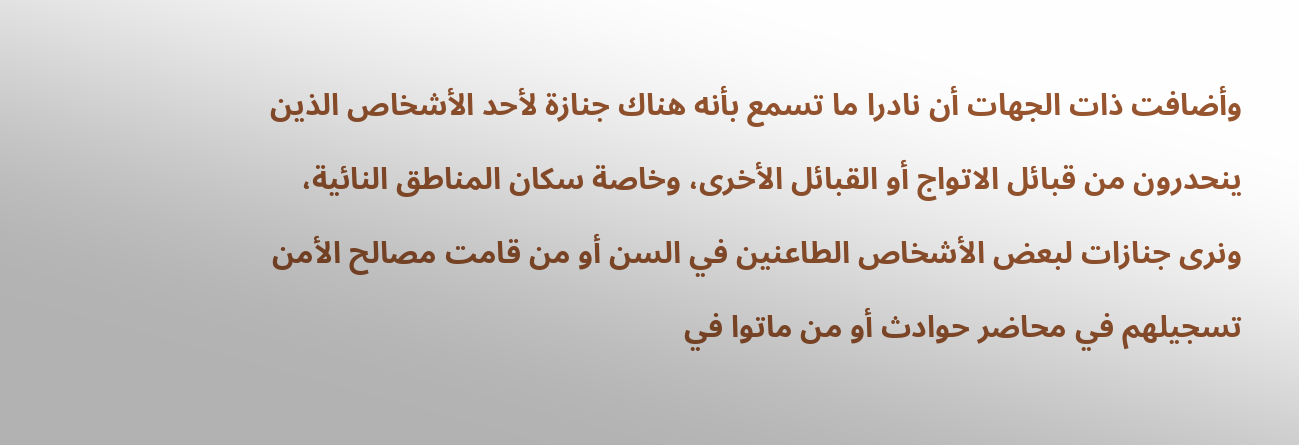وأضافت ذات الجهات أن نادرا ما تسمع بأنه هناك جنازة لأحد الأشخاص الذين ينحدرون من قبائل الاتواج أو القبائل الأخرى، وخاصة سكان المناطق النائية، ونرى جنازات لبعض الأشخاص الطاعنين في السن أو من قامت مصالح الأمن تسجيلهم في محاضر حوادث أو من ماتوا في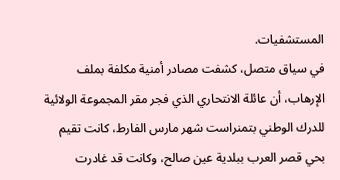المستشفيات.
في سياق متصل، كشفت مصادر أمنية مكلفة بملف الإرهاب، أن عائلة الانتحاري الذي فجر مقر المجموعة الولائية للدرك الوطني بتمنراست شهر مارس الفارط، كانت تقيم بحي قصر العرب ببلدية عين صالح، وكانت قد غادرت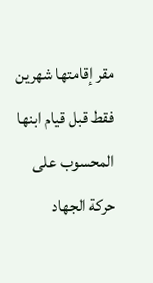مقر إقامتها شهرين فقط قبل قيام ابنها المحسوب على حركة الجهاد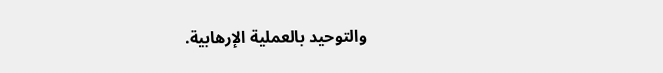والتوحيد بالعملية الإرهابية.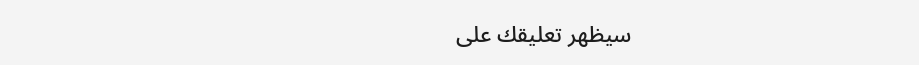سيظهر تعليقك على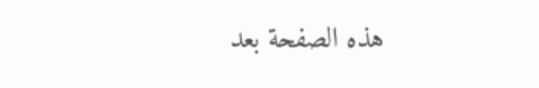هذه الصفحة بعد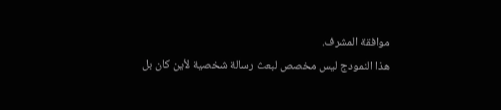موافقة المشرف.
هذا النمودج ليس مخصص لبعث رسالة شخصية لأين كان بل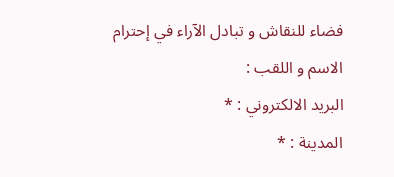فضاء للنقاش و تبادل الآراء في إحترام
الاسم و اللقب :
البريد الالكتروني : *
المدينة : *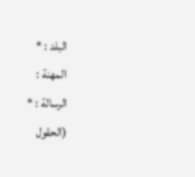البلد : *
المهنة :
الرسالة : *
(الحقول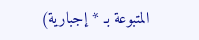المتبوعة بـ * إجبارية)